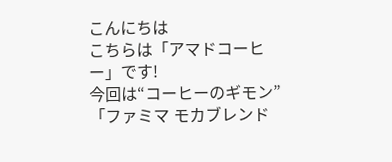こんにちは
こちらは「アマドコーヒー」です!
今回は“コーヒーのギモン”
「ファミマ モカブレンド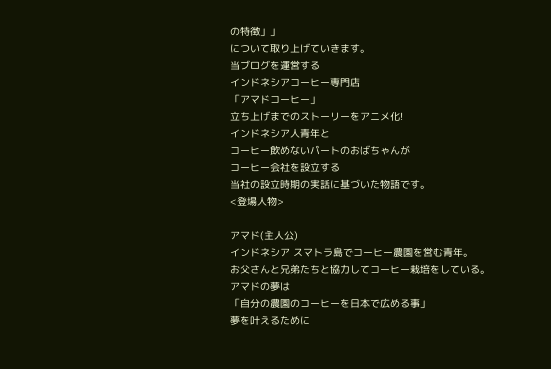の特徴」」
について取り上げていきます。
当ブログを運営する
インドネシアコーヒー専門店
「アマドコーヒー」
立ち上げまでのストーリーをアニメ化!
インドネシア人青年と
コーヒー飲めないパートのおばちゃんが
コーヒー会社を設立する
当社の設立時期の実話に基づいた物語です。
<登場人物>

アマド(主人公)
インドネシア スマトラ島でコーヒー農園を営む青年。
お父さんと兄弟たちと協力してコーヒー栽培をしている。
アマドの夢は
「自分の農園のコーヒーを日本で広める事」
夢を叶えるために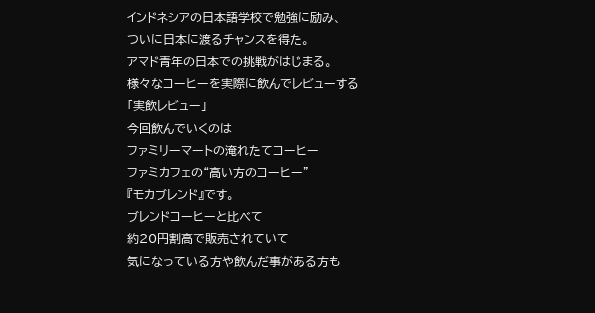インドネシアの日本語学校で勉強に励み、
ついに日本に渡るチャンスを得た。
アマド青年の日本での挑戦がはじまる。
様々なコーヒーを実際に飲んでレビューする
「実飲レビュー」
今回飲んでいくのは
ファミリーマートの淹れたてコーヒー
ファミカフェの“高い方のコーヒー”
『モカブレンド』です。
ブレンドコーヒーと比べて
約20円割高で販売されていて
気になっている方や飲んだ事がある方も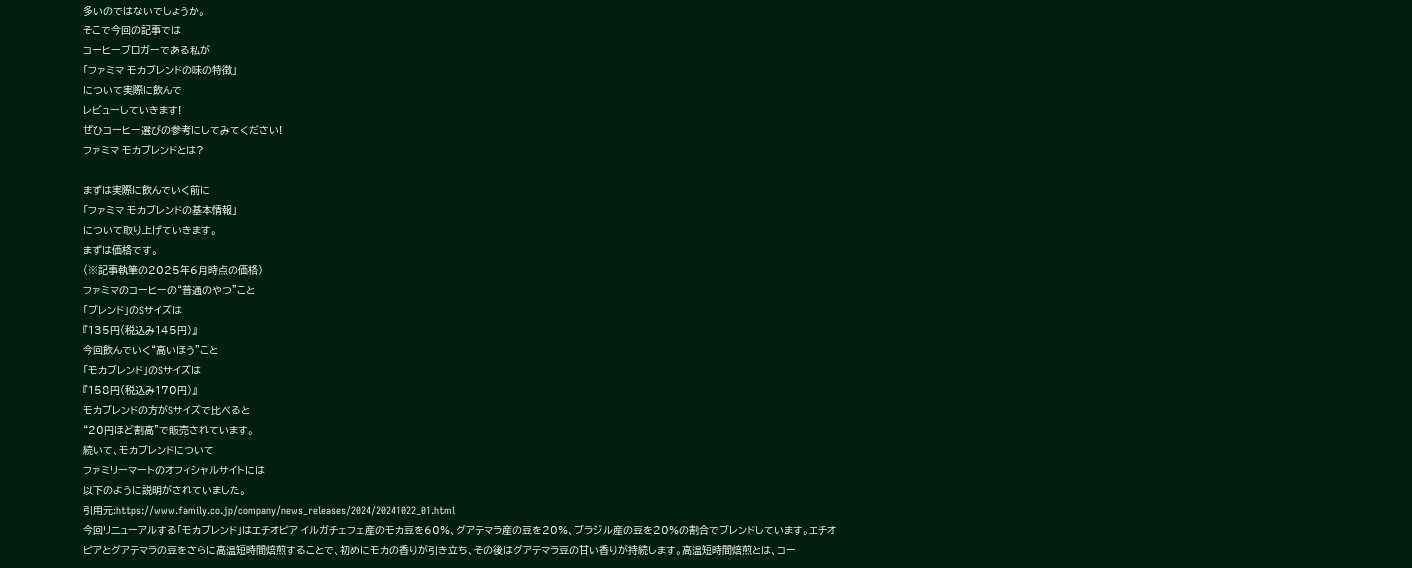多いのではないでしょうか。
そこで今回の記事では
コーヒーブロガーである私が
「ファミマ モカブレンドの味の特徴」
について実際に飲んで
レビューしていきます!
ぜひコーヒー選びの参考にしてみてください!
ファミマ モカブレンドとは?

まずは実際に飲んでいく前に
「ファミマ モカブレンドの基本情報」
について取り上げていきます。
まずは価格です。
(※記事執筆の2025年6月時点の価格)
ファミマのコーヒーの“普通のやつ”こと
「ブレンド」のSサイズは
『135円(税込み145円)』
今回飲んでいく“高いほう”こと
「モカブレンド」のSサイズは
『158円(税込み170円)』
モカブレンドの方がSサイズで比べると
“20円ほど割高”で販売されています。
続いて、モカブレンドについて
ファミリーマートのオフィシャルサイトには
以下のように説明がされていました。
引用元:https://www.family.co.jp/company/news_releases/2024/20241022_01.html
今回リニューアルする「モカブレンド」はエチオピア イルガチェフェ産のモカ豆を60%、グアテマラ産の豆を20%、ブラジル産の豆を20%の割合でブレンドしています。エチオピアとグアテマラの豆をさらに高温短時間焙煎することで、初めにモカの香りが引き立ち、その後はグアテマラ豆の甘い香りが持続します。高温短時間焙煎とは、コー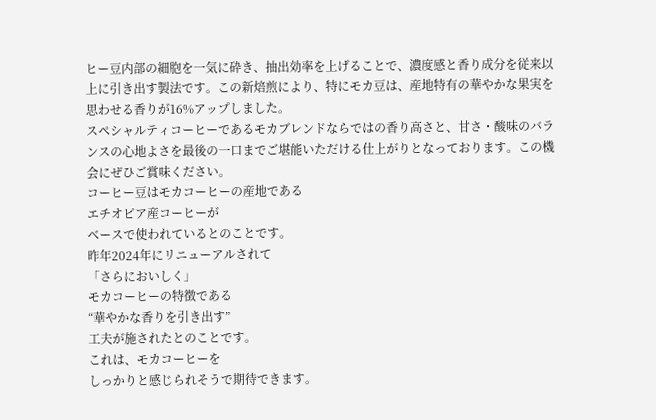ヒー豆内部の細胞を一気に砕き、抽出効率を上げることで、濃度感と香り成分を従来以上に引き出す製法です。この新焙煎により、特にモカ豆は、産地特有の華やかな果実を思わせる香りが16%アップしました。
スペシャルティコーヒーであるモカブレンドならではの香り高さと、甘さ・酸味のバランスの心地よさを最後の一口までご堪能いただける仕上がりとなっております。この機会にぜひご賞味ください。
コーヒー豆はモカコーヒーの産地である
エチオピア産コーヒーが
ベースで使われているとのことです。
昨年2024年にリニューアルされて
「さらにおいしく」
モカコーヒーの特徴である
“華やかな香りを引き出す”
工夫が施されたとのことです。
これは、モカコーヒーを
しっかりと感じられそうで期待できます。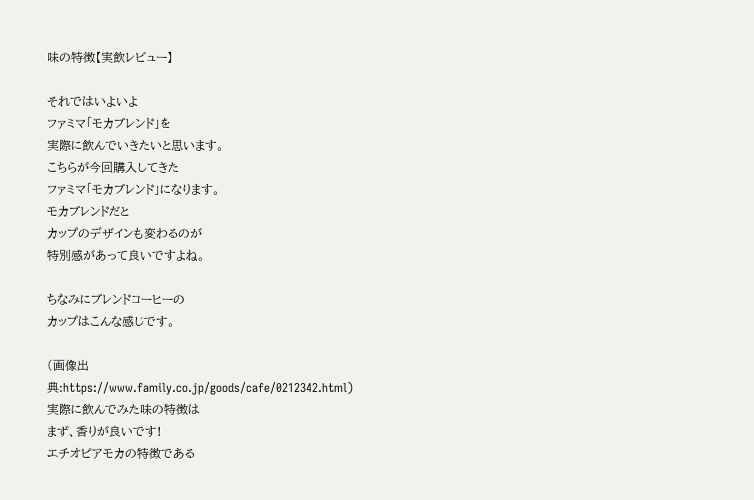味の特徴【実飲レビュー】

それではいよいよ
ファミマ「モカブレンド」を
実際に飲んでいきたいと思います。
こちらが今回購入してきた
ファミマ「モカブレンド」になります。
モカブレンドだと
カップのデザインも変わるのが
特別感があって良いですよね。

ちなみにブレンドコーヒーの
カップはこんな感じです。

(画像出典:https://www.family.co.jp/goods/cafe/0212342.html)
実際に飲んでみた味の特徴は
まず、香りが良いです!
エチオピアモカの特徴である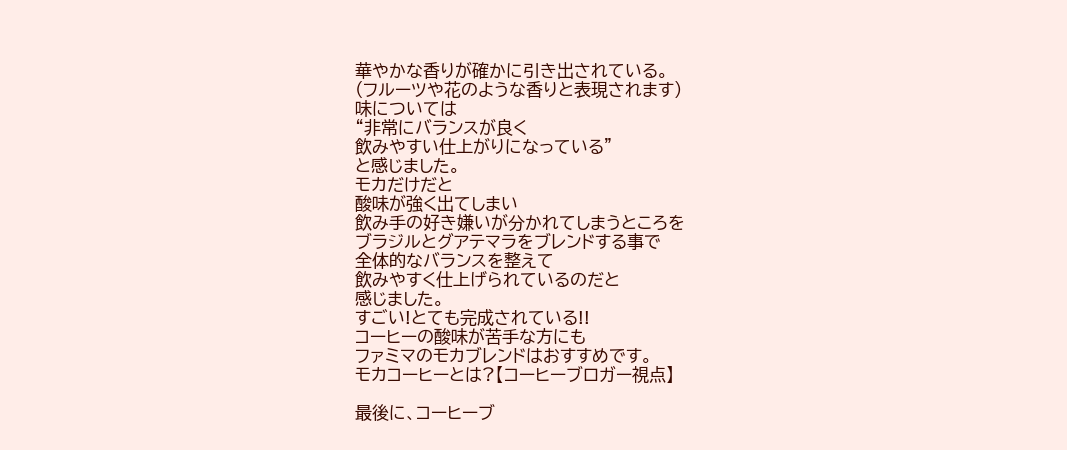華やかな香りが確かに引き出されている。
(フルーツや花のような香りと表現されます)
味については
“非常にバランスが良く
飲みやすい仕上がりになっている”
と感じました。
モカだけだと
酸味が強く出てしまい
飲み手の好き嫌いが分かれてしまうところを
ブラジルとグアテマラをブレンドする事で
全体的なバランスを整えて
飲みやすく仕上げられているのだと
感じました。
すごい!とても完成されている!!
コーヒーの酸味が苦手な方にも
ファミマのモカブレンドはおすすめです。
モカコーヒーとは?【コーヒーブロガー視点】

最後に、コーヒーブ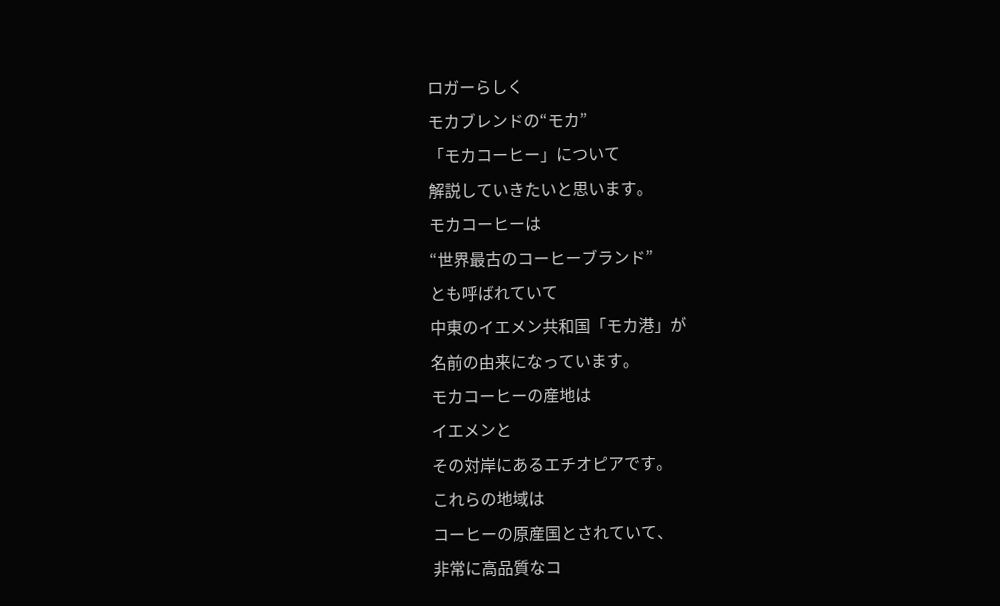ロガーらしく
モカブレンドの“モカ”
「モカコーヒー」について
解説していきたいと思います。
モカコーヒーは
“世界最古のコーヒーブランド”
とも呼ばれていて
中東のイエメン共和国「モカ港」が
名前の由来になっています。
モカコーヒーの産地は
イエメンと
その対岸にあるエチオピアです。
これらの地域は
コーヒーの原産国とされていて、
非常に高品質なコ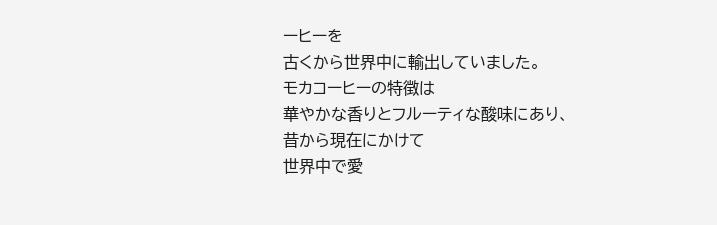ーヒーを
古くから世界中に輸出していました。
モカコーヒーの特徴は
華やかな香りとフルーティな酸味にあり、
昔から現在にかけて
世界中で愛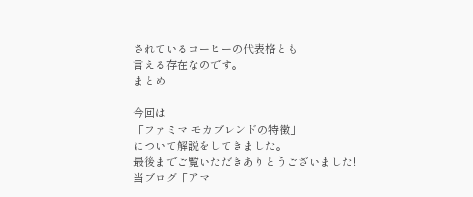されているコーヒーの代表格とも
言える存在なのです。
まとめ

今回は
「ファミマ モカブレンドの特徴」
について解説をしてきました。
最後までご覧いただきありとうございました!
当ブログ「アマ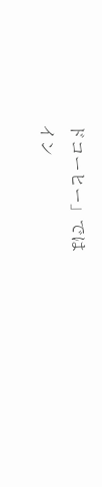ドコーヒー」では
イン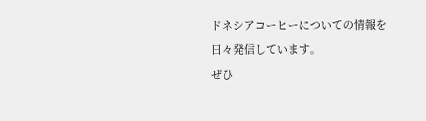ドネシアコーヒーについての情報を
日々発信しています。
ぜひ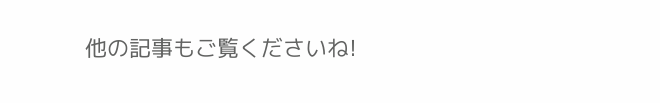他の記事もご覧くださいね!